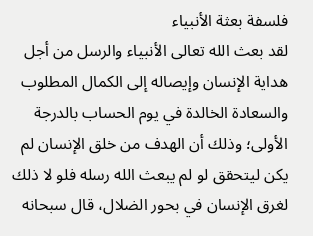فلسفة بعثة الأنبياء
لقد بعث الله تعالى الأنبياء والرسل من أجل هداية الإنسان وإيصاله إلى الكمال المطلوب والسعادة الخالدة في يوم الحساب بالدرجة الأولى؛ وذلك أن الهدف من خلق الإنسان لم يكن ليتحقق لو لم يبعث الله رسله فلو لا ذلك لغرق الإنسان في بحور الضلال، قال سبحانه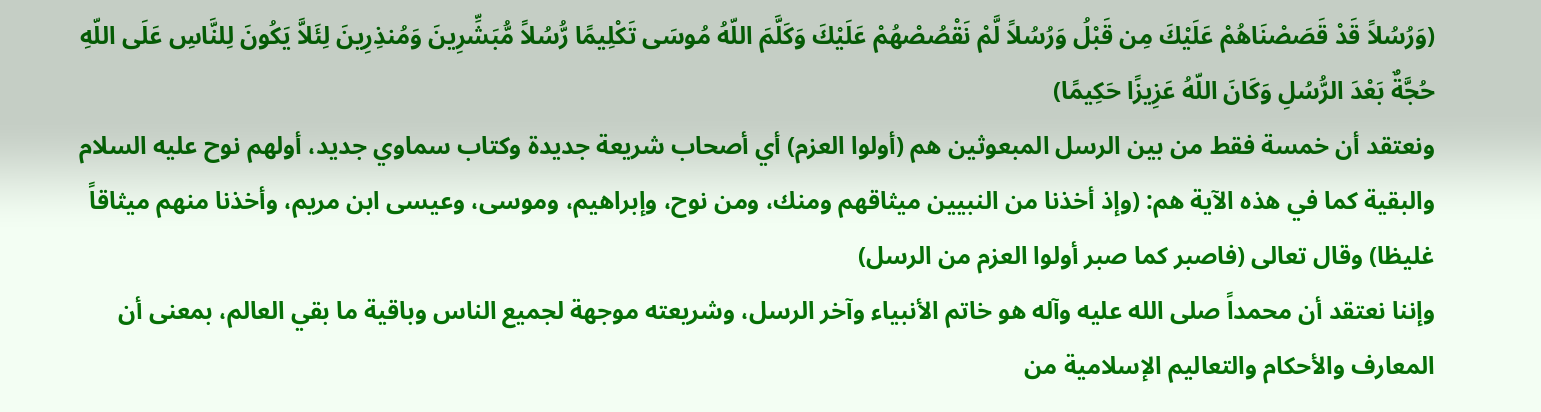(وَرُسُلاً قَدْ قَصَصْنَاهُمْ عَلَيْكَ مِن قَبْلُ وَرُسُلاً لَّمْ نَقْصُصْهُمْ عَلَيْكَ وَكَلَّمَ اللّهُ مُوسَى تَكْلِيمًا رُّسُلاً مُّبَشِّرِينَ وَمُنذِرِينَ لِئَلاَّ يَكُونَ لِلنَّاسِ عَلَى اللّهِ حُجَّةٌ بَعْدَ الرُّسُلِ وَكَانَ اللّهُ عَزِيزًا حَكِيمًا)
ونعتقد أن خمسة فقط من بين الرسل المبعوثين هم (أولوا العزم) أي أصحاب شريعة جديدة وكتاب سماوي جديد، أولهم نوح عليه السلام والبقية كما في هذه الآية هم: (وإذ أخذنا من النبيين ميثاقهم ومنك، ومن نوح، وإبراهيم، وموسى، وعيسى ابن مريم، وأخذنا منهم ميثاقاً غليظا) وقال تعالى (فاصبر كما صبر أولوا العزم من الرسل)
وإننا نعتقد أن محمداً صلى الله عليه وآله هو خاتم الأنبياء وآخر الرسل، وشريعته موجهة لجميع الناس وباقية ما بقي العالم، بمعنى أن المعارف والأحكام والتعاليم الإسلامية من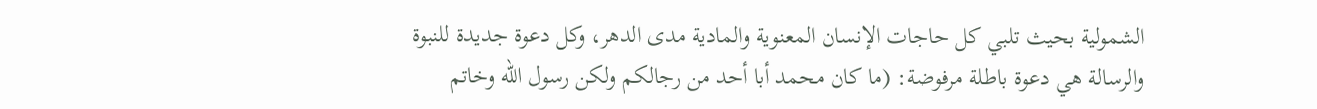الشمولية بحيث تلبي كل حاجات الإنسان المعنوية والمادية مدى الدهر، وكل دعوة جديدة للنبوة والرسالة هي دعوة باطلة مرفوضة: (ما كان محمد أبا أحد من رجالكم ولكن رسول الله وخاتم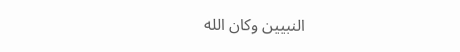النبيين وكان الله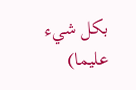بكل شيء عليما)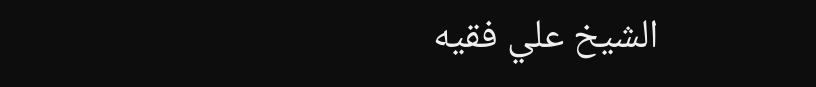الشيخ علي فقيه